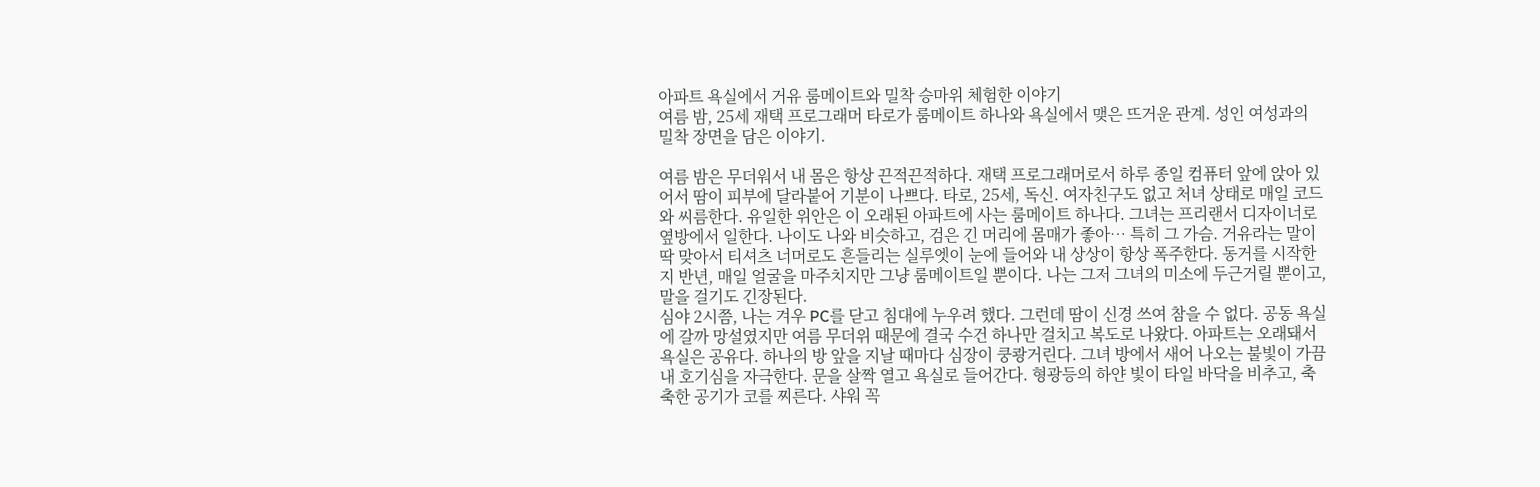아파트 욕실에서 거유 룸메이트와 밀착 승마위 체험한 이야기
여름 밤, 25세 재택 프로그래머 타로가 룸메이트 하나와 욕실에서 맺은 뜨거운 관계. 성인 여성과의 밀착 장면을 담은 이야기.

여름 밤은 무더워서 내 몸은 항상 끈적끈적하다. 재택 프로그래머로서 하루 종일 컴퓨터 앞에 앉아 있어서 땀이 피부에 달라붙어 기분이 나쁘다. 타로, 25세, 독신. 여자친구도 없고 처녀 상태로 매일 코드와 씨름한다. 유일한 위안은 이 오래된 아파트에 사는 룸메이트 하나다. 그녀는 프리랜서 디자이너로 옆방에서 일한다. 나이도 나와 비슷하고, 검은 긴 머리에 몸매가 좋아… 특히 그 가슴. 거유라는 말이 딱 맞아서 티셔츠 너머로도 흔들리는 실루엣이 눈에 들어와 내 상상이 항상 폭주한다. 동거를 시작한 지 반년, 매일 얼굴을 마주치지만 그냥 룸메이트일 뿐이다. 나는 그저 그녀의 미소에 두근거릴 뿐이고, 말을 걸기도 긴장된다.
심야 2시쯤, 나는 겨우 PC를 닫고 침대에 누우려 했다. 그런데 땀이 신경 쓰여 참을 수 없다. 공동 욕실에 갈까 망설였지만 여름 무더위 때문에 결국 수건 하나만 걸치고 복도로 나왔다. 아파트는 오래돼서 욕실은 공유다. 하나의 방 앞을 지날 때마다 심장이 쿵쾅거린다. 그녀 방에서 새어 나오는 불빛이 가끔 내 호기심을 자극한다. 문을 살짝 열고 욕실로 들어간다. 형광등의 하얀 빛이 타일 바닥을 비추고, 축축한 공기가 코를 찌른다. 샤워 꼭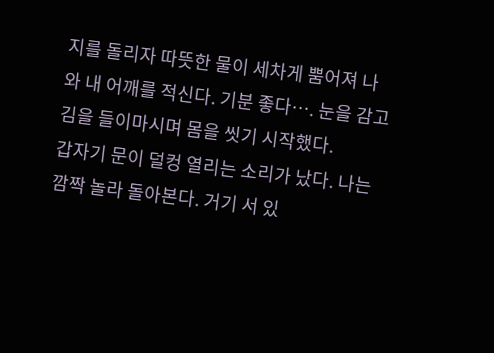지를 돌리자 따뜻한 물이 세차게 뿜어져 나와 내 어깨를 적신다. 기분 좋다…. 눈을 감고 김을 들이마시며 몸을 씻기 시작했다.
갑자기 문이 덜컹 열리는 소리가 났다. 나는 깜짝 놀라 돌아본다. 거기 서 있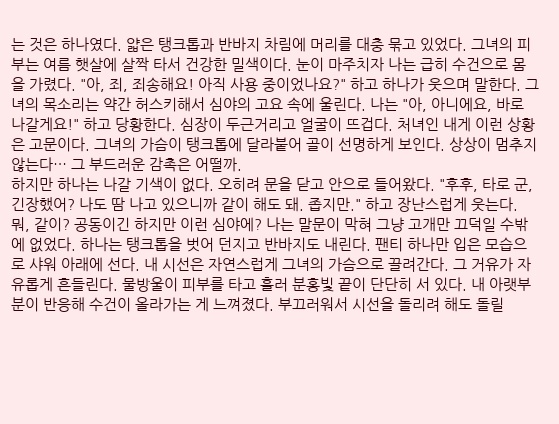는 것은 하나였다. 얇은 탱크톱과 반바지 차림에 머리를 대충 묶고 있었다. 그녀의 피부는 여름 햇살에 살짝 타서 건강한 밀색이다. 눈이 마주치자 나는 급히 수건으로 몸을 가렸다. "아, 죄, 죄송해요! 아직 사용 중이었나요?" 하고 하나가 웃으며 말한다. 그녀의 목소리는 약간 허스키해서 심야의 고요 속에 울린다. 나는 "아, 아니에요, 바로 나갈게요!" 하고 당황한다. 심장이 두근거리고 얼굴이 뜨겁다. 처녀인 내게 이런 상황은 고문이다. 그녀의 가슴이 탱크톱에 달라붙어 골이 선명하게 보인다. 상상이 멈추지 않는다… 그 부드러운 감촉은 어떨까.
하지만 하나는 나갈 기색이 없다. 오히려 문을 닫고 안으로 들어왔다. "후후, 타로 군, 긴장했어? 나도 땀 나고 있으니까 같이 해도 돼. 좁지만." 하고 장난스럽게 웃는다. 뭐, 같이? 공동이긴 하지만 이런 심야에? 나는 말문이 막혀 그냥 고개만 끄덕일 수밖에 없었다. 하나는 탱크톱을 벗어 던지고 반바지도 내린다. 팬티 하나만 입은 모습으로 샤워 아래에 선다. 내 시선은 자연스럽게 그녀의 가슴으로 끌려간다. 그 거유가 자유롭게 흔들린다. 물방울이 피부를 타고 흘러 분홍빛 끝이 단단히 서 있다. 내 아랫부분이 반응해 수건이 올라가는 게 느껴졌다. 부끄러워서 시선을 돌리려 해도 돌릴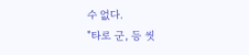수 없다.
"타로 군, 등 씻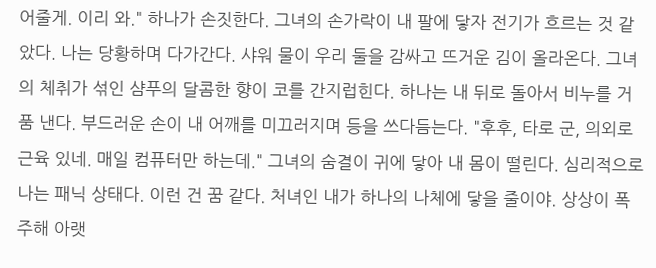어줄게. 이리 와." 하나가 손짓한다. 그녀의 손가락이 내 팔에 닿자 전기가 흐르는 것 같았다. 나는 당황하며 다가간다. 샤워 물이 우리 둘을 감싸고 뜨거운 김이 올라온다. 그녀의 체취가 섞인 샴푸의 달콤한 향이 코를 간지럽힌다. 하나는 내 뒤로 돌아서 비누를 거품 낸다. 부드러운 손이 내 어깨를 미끄러지며 등을 쓰다듬는다. "후후, 타로 군, 의외로 근육 있네. 매일 컴퓨터만 하는데." 그녀의 숨결이 귀에 닿아 내 몸이 떨린다. 심리적으로 나는 패닉 상태다. 이런 건 꿈 같다. 처녀인 내가 하나의 나체에 닿을 줄이야. 상상이 폭주해 아랫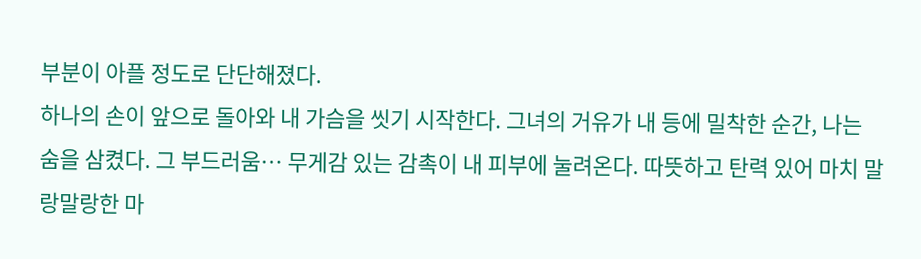부분이 아플 정도로 단단해졌다.
하나의 손이 앞으로 돌아와 내 가슴을 씻기 시작한다. 그녀의 거유가 내 등에 밀착한 순간, 나는 숨을 삼켰다. 그 부드러움… 무게감 있는 감촉이 내 피부에 눌려온다. 따뜻하고 탄력 있어 마치 말랑말랑한 마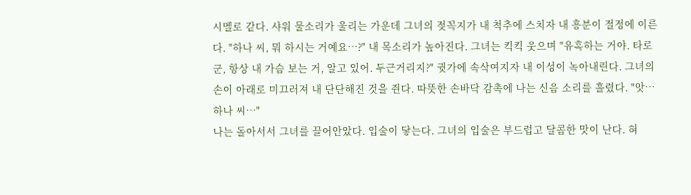시멜로 같다. 샤워 물소리가 울리는 가운데 그녀의 젖꼭지가 내 척추에 스치자 내 흥분이 절정에 이른다. "하나 씨, 뭐 하시는 거예요…?" 내 목소리가 높아진다. 그녀는 킥킥 웃으며 "유혹하는 거야. 타로 군, 항상 내 가슴 보는 거, 알고 있어. 두근거리지?" 귓가에 속삭여지자 내 이성이 녹아내린다. 그녀의 손이 아래로 미끄러져 내 단단해진 것을 쥔다. 따뜻한 손바닥 감촉에 나는 신음 소리를 흘렸다. "앗… 하나 씨…"
나는 돌아서서 그녀를 끌어안았다. 입술이 닿는다. 그녀의 입술은 부드럽고 달콤한 맛이 난다. 혀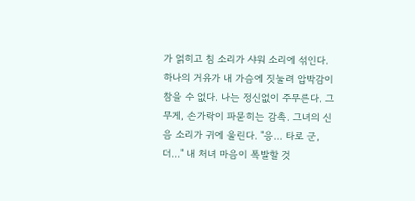가 얽히고 침 소리가 샤워 소리에 섞인다. 하나의 거유가 내 가슴에 짓눌려 압박감이 참을 수 없다. 나는 정신없이 주무른다. 그 무게, 손가락이 파묻히는 감촉. 그녀의 신음 소리가 귀에 울린다. "응… 타로 군, 더…" 내 처녀 마음이 폭발할 것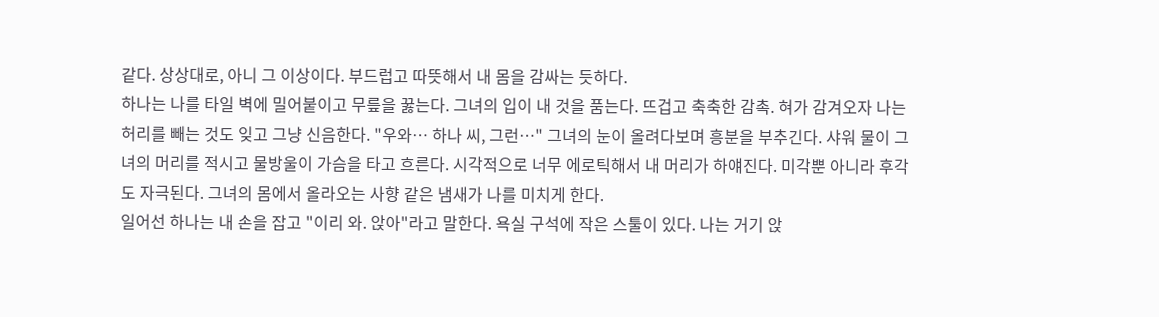같다. 상상대로, 아니 그 이상이다. 부드럽고 따뜻해서 내 몸을 감싸는 듯하다.
하나는 나를 타일 벽에 밀어붙이고 무릎을 꿇는다. 그녀의 입이 내 것을 품는다. 뜨겁고 축축한 감촉. 혀가 감겨오자 나는 허리를 빼는 것도 잊고 그냥 신음한다. "우와… 하나 씨, 그런…" 그녀의 눈이 올려다보며 흥분을 부추긴다. 샤워 물이 그녀의 머리를 적시고 물방울이 가슴을 타고 흐른다. 시각적으로 너무 에로틱해서 내 머리가 하얘진다. 미각뿐 아니라 후각도 자극된다. 그녀의 몸에서 올라오는 사향 같은 냄새가 나를 미치게 한다.
일어선 하나는 내 손을 잡고 "이리 와. 앉아"라고 말한다. 욕실 구석에 작은 스툴이 있다. 나는 거기 앉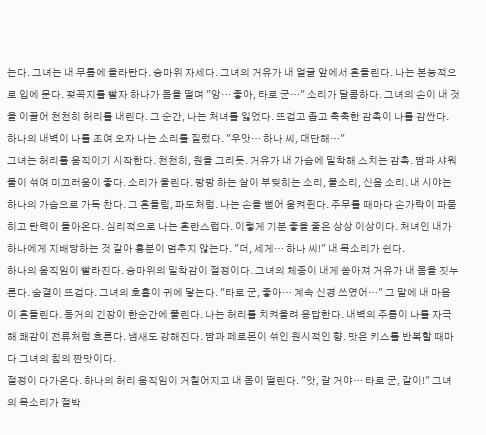는다. 그녀는 내 무릎에 올라탄다. 승마위 자세다. 그녀의 거유가 내 얼굴 앞에서 흔들린다. 나는 본능적으로 입에 문다. 젖꼭지를 빨자 하나가 몸을 떨며 "앙… 좋아, 타로 군…" 소리가 달콤하다. 그녀의 손이 내 것을 이끌어 천천히 허리를 내린다. 그 순간, 나는 처녀를 잃었다. 뜨겁고 좁고 축축한 감촉이 나를 감싼다. 하나의 내벽이 나를 조여 오자 나는 소리를 질렀다. "우앗… 하나 씨, 대단해…"
그녀는 허리를 움직이기 시작한다. 천천히, 원을 그리듯. 거유가 내 가슴에 밀착해 스치는 감촉. 땀과 샤워 물이 섞여 미끄러움이 좋다. 소리가 울린다. 팡팡 하는 살이 부딪히는 소리, 물소리, 신음 소리. 내 시야는 하나의 가슴으로 가득 찬다. 그 흔들림, 파도처럼. 나는 손을 뻗어 움켜쥔다. 주무를 때마다 손가락이 파묻히고 탄력이 돌아온다. 심리적으로 나는 혼란스럽다. 이렇게 기분 좋을 줄은 상상 이상이다. 처녀인 내가 하나에게 지배당하는 것 같아 흥분이 멈추지 않는다. "더, 세게… 하나 씨!" 내 목소리가 쉰다.
하나의 움직임이 빨라진다. 승마위의 밀착감이 절정이다. 그녀의 체중이 내게 쏟아져 거유가 내 몸을 짓누른다. 숨결이 뜨겁다. 그녀의 호흡이 귀에 닿는다. "타로 군, 좋아… 계속 신경 쓰였어…" 그 말에 내 마음이 흔들린다. 동거의 긴장이 한순간에 풀린다. 나는 허리를 치켜올려 응답한다. 내벽의 주름이 나를 자극해 쾌감이 전류처럼 흐른다. 냄새도 강해진다. 땀과 페로몬이 섞인 원시적인 향. 맛은 키스를 반복할 때마다 그녀의 침의 짠맛이다.
절정이 다가온다. 하나의 허리 움직임이 거칠어지고 내 몸이 떨린다. "앗, 갈 거야… 타로 군, 같이!" 그녀의 목소리가 절박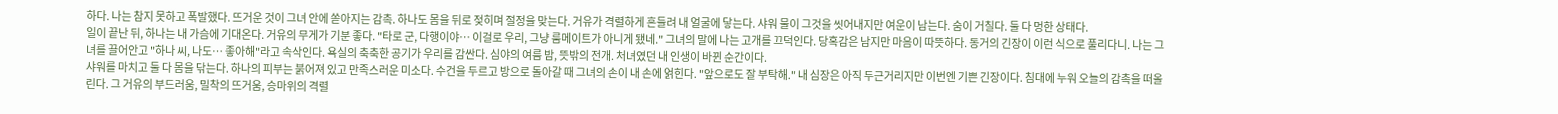하다. 나는 참지 못하고 폭발했다. 뜨거운 것이 그녀 안에 쏟아지는 감촉. 하나도 몸을 뒤로 젖히며 절정을 맞는다. 거유가 격렬하게 흔들려 내 얼굴에 닿는다. 샤워 물이 그것을 씻어내지만 여운이 남는다. 숨이 거칠다. 둘 다 멍한 상태다.
일이 끝난 뒤, 하나는 내 가슴에 기대온다. 거유의 무게가 기분 좋다. "타로 군, 다행이야… 이걸로 우리, 그냥 룸메이트가 아니게 됐네." 그녀의 말에 나는 고개를 끄덕인다. 당혹감은 남지만 마음이 따뜻하다. 동거의 긴장이 이런 식으로 풀리다니. 나는 그녀를 끌어안고 "하나 씨, 나도… 좋아해"라고 속삭인다. 욕실의 축축한 공기가 우리를 감싼다. 심야의 여름 밤, 뜻밖의 전개. 처녀였던 내 인생이 바뀐 순간이다.
샤워를 마치고 둘 다 몸을 닦는다. 하나의 피부는 붉어져 있고 만족스러운 미소다. 수건을 두르고 방으로 돌아갈 때 그녀의 손이 내 손에 얽힌다. "앞으로도 잘 부탁해." 내 심장은 아직 두근거리지만 이번엔 기쁜 긴장이다. 침대에 누워 오늘의 감촉을 떠올린다. 그 거유의 부드러움, 밀착의 뜨거움, 승마위의 격렬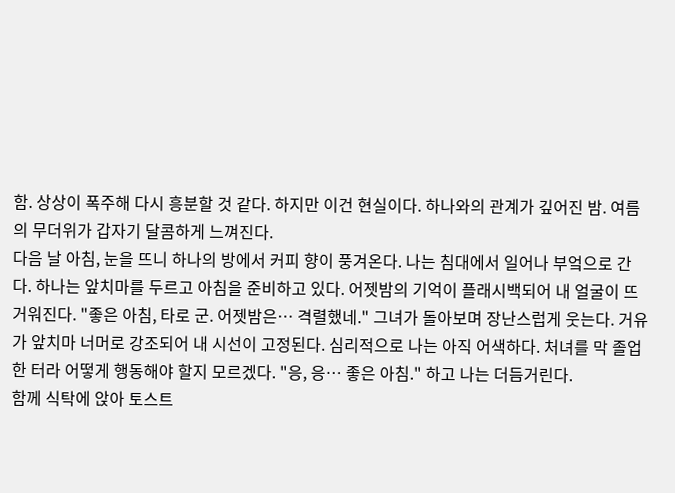함. 상상이 폭주해 다시 흥분할 것 같다. 하지만 이건 현실이다. 하나와의 관계가 깊어진 밤. 여름의 무더위가 갑자기 달콤하게 느껴진다.
다음 날 아침, 눈을 뜨니 하나의 방에서 커피 향이 풍겨온다. 나는 침대에서 일어나 부엌으로 간다. 하나는 앞치마를 두르고 아침을 준비하고 있다. 어젯밤의 기억이 플래시백되어 내 얼굴이 뜨거워진다. "좋은 아침, 타로 군. 어젯밤은… 격렬했네." 그녀가 돌아보며 장난스럽게 웃는다. 거유가 앞치마 너머로 강조되어 내 시선이 고정된다. 심리적으로 나는 아직 어색하다. 처녀를 막 졸업한 터라 어떻게 행동해야 할지 모르겠다. "응, 응… 좋은 아침." 하고 나는 더듬거린다.
함께 식탁에 앉아 토스트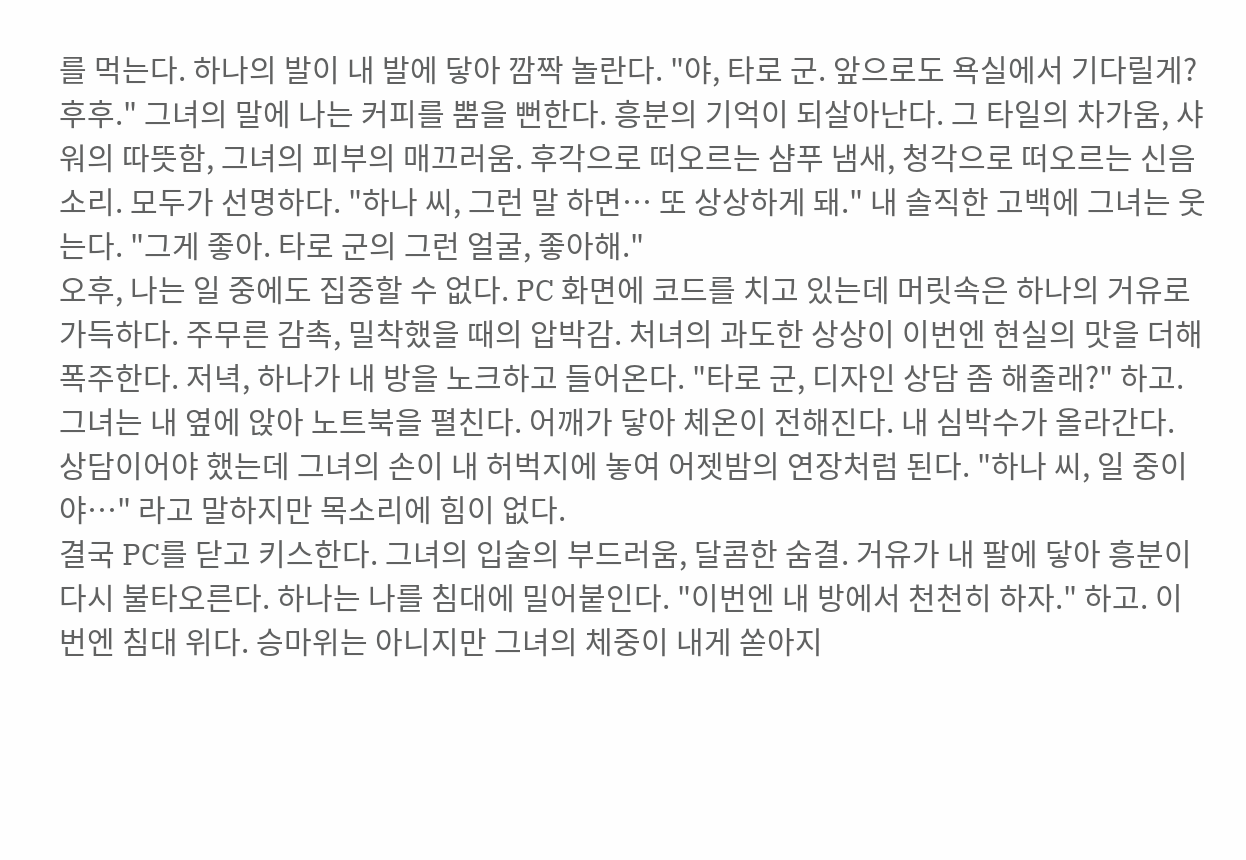를 먹는다. 하나의 발이 내 발에 닿아 깜짝 놀란다. "야, 타로 군. 앞으로도 욕실에서 기다릴게? 후후." 그녀의 말에 나는 커피를 뿜을 뻔한다. 흥분의 기억이 되살아난다. 그 타일의 차가움, 샤워의 따뜻함, 그녀의 피부의 매끄러움. 후각으로 떠오르는 샴푸 냄새, 청각으로 떠오르는 신음 소리. 모두가 선명하다. "하나 씨, 그런 말 하면… 또 상상하게 돼." 내 솔직한 고백에 그녀는 웃는다. "그게 좋아. 타로 군의 그런 얼굴, 좋아해."
오후, 나는 일 중에도 집중할 수 없다. PC 화면에 코드를 치고 있는데 머릿속은 하나의 거유로 가득하다. 주무른 감촉, 밀착했을 때의 압박감. 처녀의 과도한 상상이 이번엔 현실의 맛을 더해 폭주한다. 저녁, 하나가 내 방을 노크하고 들어온다. "타로 군, 디자인 상담 좀 해줄래?" 하고. 그녀는 내 옆에 앉아 노트북을 펼친다. 어깨가 닿아 체온이 전해진다. 내 심박수가 올라간다. 상담이어야 했는데 그녀의 손이 내 허벅지에 놓여 어젯밤의 연장처럼 된다. "하나 씨, 일 중이야…" 라고 말하지만 목소리에 힘이 없다.
결국 PC를 닫고 키스한다. 그녀의 입술의 부드러움, 달콤한 숨결. 거유가 내 팔에 닿아 흥분이 다시 불타오른다. 하나는 나를 침대에 밀어붙인다. "이번엔 내 방에서 천천히 하자." 하고. 이번엔 침대 위다. 승마위는 아니지만 그녀의 체중이 내게 쏟아지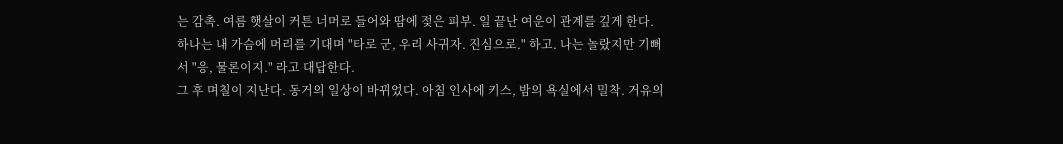는 감촉. 여름 햇살이 커튼 너머로 들어와 땀에 젖은 피부. 일 끝난 여운이 관계를 깊게 한다. 하나는 내 가슴에 머리를 기대며 "타로 군, 우리 사귀자. 진심으로." 하고. 나는 놀랐지만 기뻐서 "응, 물론이지." 라고 대답한다.
그 후 며칠이 지난다. 동거의 일상이 바뀌었다. 아침 인사에 키스, 밤의 욕실에서 밀착. 거유의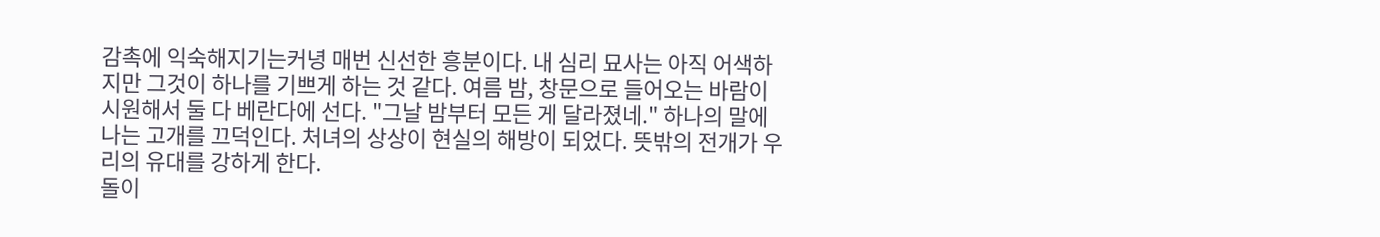감촉에 익숙해지기는커녕 매번 신선한 흥분이다. 내 심리 묘사는 아직 어색하지만 그것이 하나를 기쁘게 하는 것 같다. 여름 밤, 창문으로 들어오는 바람이 시원해서 둘 다 베란다에 선다. "그날 밤부터 모든 게 달라졌네." 하나의 말에 나는 고개를 끄덕인다. 처녀의 상상이 현실의 해방이 되었다. 뜻밖의 전개가 우리의 유대를 강하게 한다.
돌이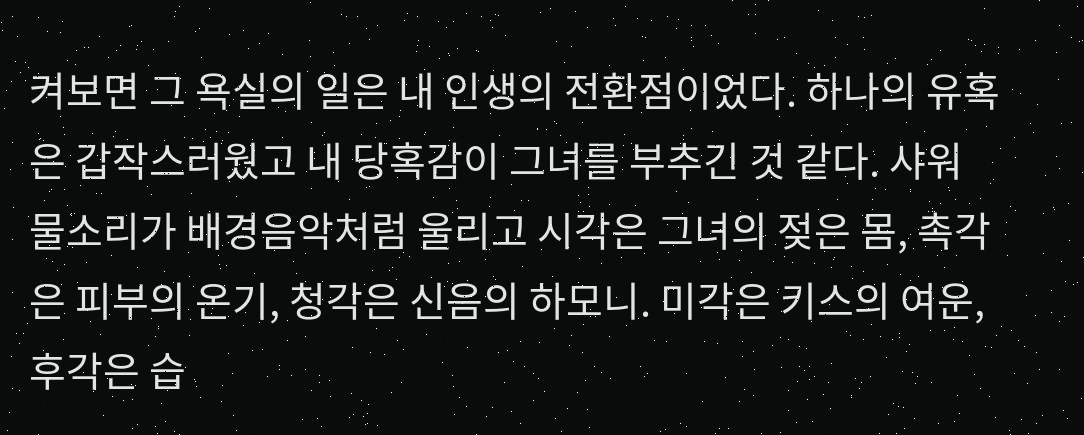켜보면 그 욕실의 일은 내 인생의 전환점이었다. 하나의 유혹은 갑작스러웠고 내 당혹감이 그녀를 부추긴 것 같다. 샤워 물소리가 배경음악처럼 울리고 시각은 그녀의 젖은 몸, 촉각은 피부의 온기, 청각은 신음의 하모니. 미각은 키스의 여운, 후각은 습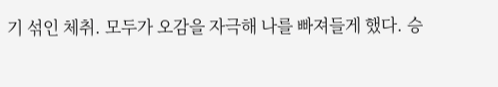기 섞인 체취. 모두가 오감을 자극해 나를 빠져들게 했다. 승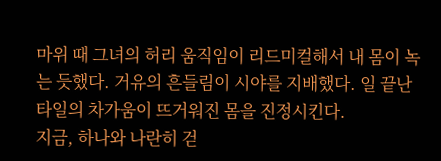마위 때 그녀의 허리 움직임이 리드미컬해서 내 몸이 녹는 듯했다. 거유의 흔들림이 시야를 지배했다. 일 끝난 타일의 차가움이 뜨거워진 몸을 진정시킨다.
지금, 하나와 나란히 걷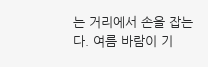는 거리에서 손을 잡는다. 여름 바람이 기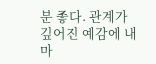분 좋다. 관계가 깊어진 예감에 내 마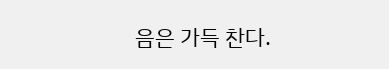음은 가득 찬다.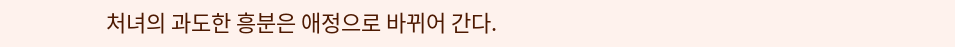처녀의 과도한 흥분은 애정으로 바뀌어 간다.